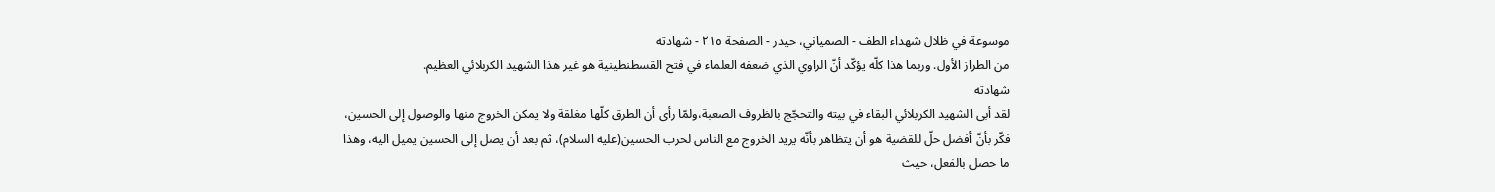موسوعة في ظلال شهداء الطف - الصمياني، حيدر - الصفحة ٢١٥ - شهادته
من الطراز الأول. وربما هذا كلّه يؤكّد أنّ الراوي الذي ضعفه العلماء في فتح القسطنطينية هو غير هذا الشهيد الكربلائي العظيم.
شهادته
لقد أبى الشهيد الكربلائي البقاء في بيته والتحجّج بالظروف الصعبة،ولمّا رأى أن الطرق كلّها مغلقة ولا يمكن الخروج منها والوصول إلى الحسين، فكّر بأنّ أفضل حلّ للقضية هو أن يتظاهر بأنّه يريد الخروج مع الناس لحرب الحسين(علیه السلام)، ثم بعد أن يصل إلى الحسين يميل اليه، وهذا ما حصل بالفعل، حيث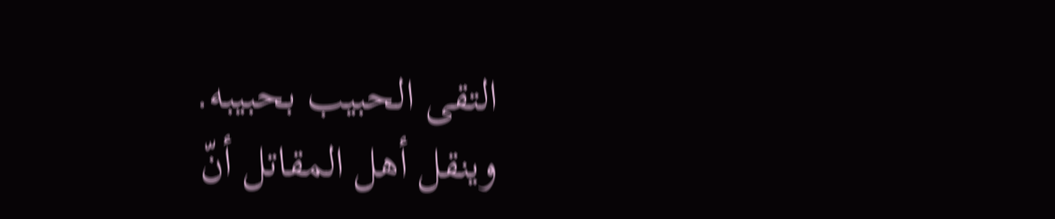التقى الحبيب بحبيبه.
وينقل أهل المقاتل أنّ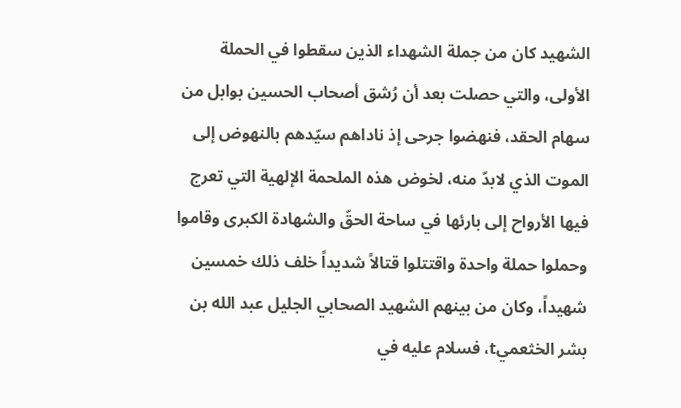الشهيد كان من جملة الشهداء الذين سقطوا في الحملة الأولى، والتي حصلت بعد أن رُشق أصحاب الحسين بوابل من سهام الحقد، فنهضوا جرحى إذ ناداهم سيّدهم بالنهوض إلى الموت الذي لابدّ منه، لخوض هذه الملحمة الإلهية التي تعرج فيها الأرواح إلى بارئها في ساحة الحقّ والشهادة الكبرى وقاموا وحملوا حملة واحدة واقتتلوا قتالاً شديداً خلف ذلك خمسين شهيداً، وكان من بينهم الشهيد الصحابي الجليل عبد الله بن بشر الخثعميt، فسلام عليه في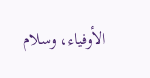الأوفياء، وسلام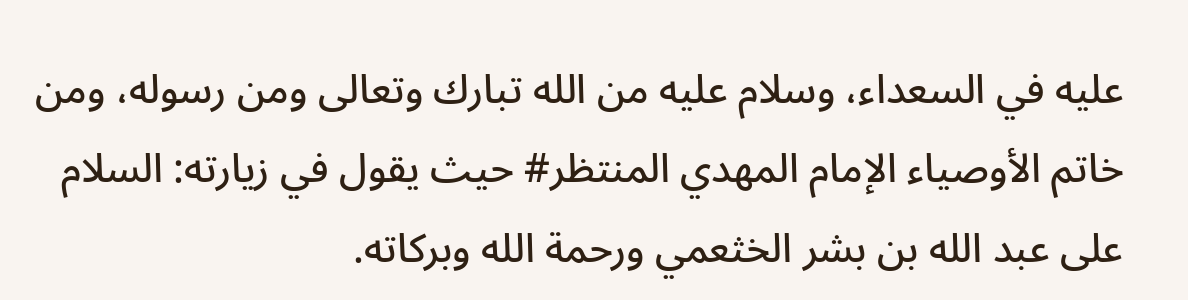عليه في السعداء، وسلام عليه من الله تبارك وتعالى ومن رسوله، ومن خاتم الأوصياء الإمام المهدي المنتظر# حيث يقول في زيارته: السلام على عبد الله بن بشر الخثعمي ورحمة الله وبركاته.